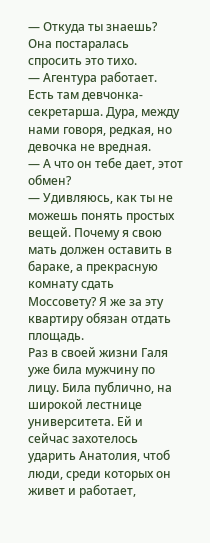— Откуда ты знаешь?
Она постаралась спросить это тихо.
— Агентура работает. Есть там девчонка-секретарша. Дура, между нами говоря, редкая, но девочка не вредная.
— А что он тебе дает, этот обмен?
— Удивляюсь, как ты не можешь понять простых вещей. Почему я свою мать должен оставить в бараке, а прекрасную комнату сдать Моссовету? Я же за эту квартиру обязан отдать площадь.
Раз в своей жизни Галя уже била мужчину по лицу. Била публично, на широкой лестнице университета. Ей и сейчас захотелось ударить Анатолия, чтоб люди, среди которых он живет и работает,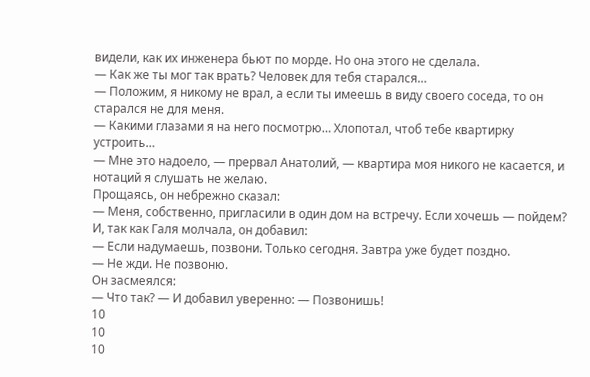видели, как их инженера бьют по морде. Но она этого не сделала.
— Как же ты мог так врать? Человек для тебя старался…
— Положим, я никому не врал, а если ты имеешь в виду своего соседа, то он старался не для меня.
— Какими глазами я на него посмотрю… Хлопотал, чтоб тебе квартирку устроить…
— Мне это надоело, — прервал Анатолий, — квартира моя никого не касается, и нотаций я слушать не желаю.
Прощаясь, он небрежно сказал:
— Меня, собственно, пригласили в один дом на встречу. Если хочешь — пойдем?
И, так как Галя молчала, он добавил:
— Если надумаешь, позвони. Только сегодня. Завтра уже будет поздно.
— Не жди. Не позвоню.
Он засмеялся:
— Что так? — И добавил уверенно: — Позвонишь!
10
10
10